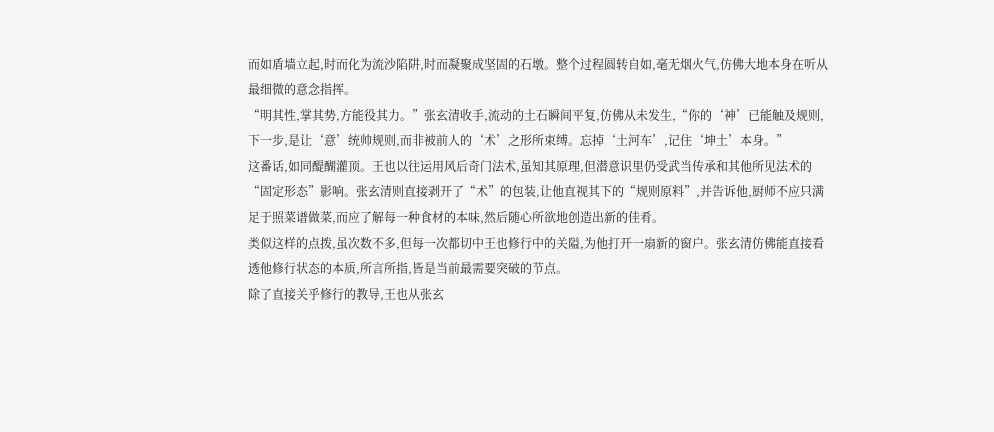而如盾墙立起,时而化为流沙陷阱,时而凝聚成坚固的石墩。整个过程圆转自如,毫无烟火气,仿佛大地本身在听从最细微的意念指挥。
“明其性,掌其势,方能役其力。”张玄清收手,流动的土石瞬间平复,仿佛从未发生,“你的‘神’已能触及规则,下一步,是让‘意’统帅规则,而非被前人的‘术’之形所束缚。忘掉‘土河车’,记住‘坤土’本身。”
这番话,如同醍醐灌顶。王也以往运用风后奇门法术,虽知其原理,但潜意识里仍受武当传承和其他所见法术的“固定形态”影响。张玄清则直接剥开了“术”的包装,让他直视其下的“规则原料”,并告诉他,厨师不应只满足于照菜谱做菜,而应了解每一种食材的本味,然后随心所欲地创造出新的佳肴。
类似这样的点拨,虽次数不多,但每一次都切中王也修行中的关隘,为他打开一扇新的窗户。张玄清仿佛能直接看透他修行状态的本质,所言所指,皆是当前最需要突破的节点。
除了直接关乎修行的教导,王也从张玄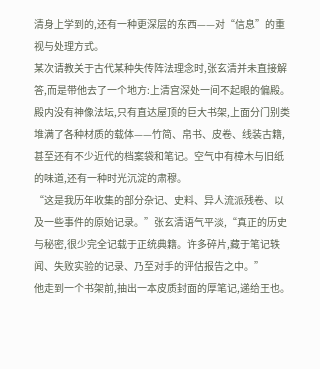清身上学到的,还有一种更深层的东西——对“信息”的重视与处理方式。
某次请教关于古代某种失传阵法理念时,张玄清并未直接解答,而是带他去了一个地方:上清宫深处一间不起眼的偏殿。殿内没有神像法坛,只有直达屋顶的巨大书架,上面分门别类堆满了各种材质的载体——竹简、帛书、皮卷、线装古籍,甚至还有不少近代的档案袋和笔记。空气中有樟木与旧纸的味道,还有一种时光沉淀的肃穆。
“这是我历年收集的部分杂记、史料、异人流派残卷、以及一些事件的原始记录。”张玄清语气平淡,“真正的历史与秘密,很少完全记载于正统典籍。许多碎片,藏于笔记轶闻、失败实验的记录、乃至对手的评估报告之中。”
他走到一个书架前,抽出一本皮质封面的厚笔记,递给王也。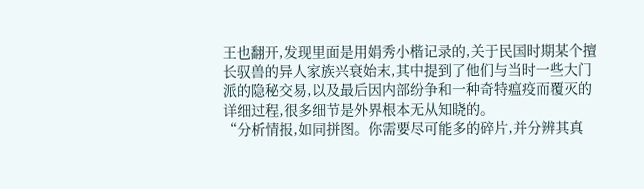王也翻开,发现里面是用娟秀小楷记录的,关于民国时期某个擅长驭兽的异人家族兴衰始末,其中提到了他们与当时一些大门派的隐秘交易,以及最后因内部纷争和一种奇特瘟疫而覆灭的详细过程,很多细节是外界根本无从知晓的。
“分析情报,如同拼图。你需要尽可能多的碎片,并分辨其真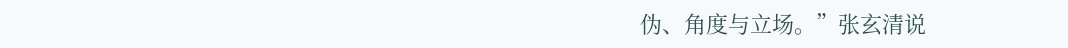伪、角度与立场。”张玄清说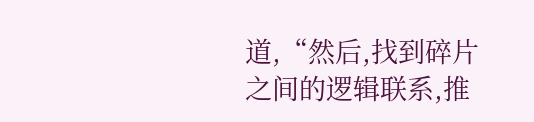道,“然后,找到碎片之间的逻辑联系,推